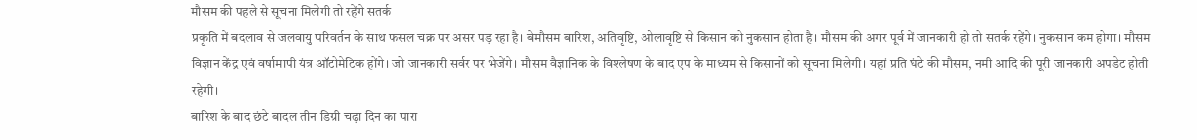मौसम की पहले से सूचना मिलेगी तो रहेंगे सतर्क
प्रकृति में बदलाव से जलवायु परिवर्तन के साथ फसल चक्र पर असर पड़ रहा है। बेमौसम बारिश, अतिवृष्टि, ओलावृष्टि से किसान को नुकसान होता है। मौसम की अगर पूर्व में जानकारी हो तो सतर्क रहेंगे। नुकसान कम होगा। मौसम विज्ञान केंद्र एवं वर्षामापी यंत्र ऑटोमेटिक होंगे। जो जानकारी सर्वर पर भेजेंगे। मौसम वैज्ञानिक के विश्लेषण के बाद एप के माध्यम से किसानों को सूचना मिलेगी। यहां प्रति घंटे की मौसम, नमी आदि की पूरी जानकारी अपडेट होती रहेगी।
बारिश के बाद छंटे बादल तीन डिग्री चढ़ा दिन का पारा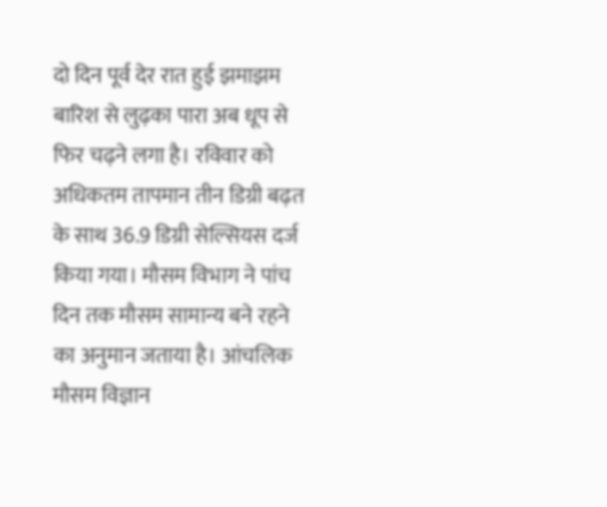दो दिन पूर्व देर रात हुई झमाझम बारिश से लुढ़का पारा अब धूप से फिर चढ़ने लगा है। रविवार को अधिकतम तापमान तीन डिग्री बढ़त के साथ 36.9 डिग्री सेल्सियस दर्ज किया गया। मौसम विभाग ने पांच दिन तक मौसम सामान्य बने रहने का अनुमान जताया है। आंचलिक मौसम विज्ञान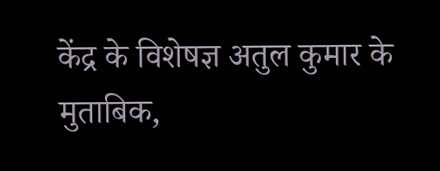केंद्र के विशेषज्ञ अतुल कुमार के मुताबिक,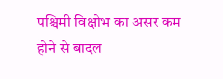पश्चिमी विक्षोभ का असर कम होने से बादल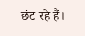छंट रहे हैं।